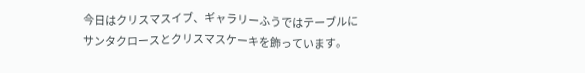今日はクリスマスイブ、ギャラリーふうではテーブルに
サンタクロースとクリスマスケーキを飾っています。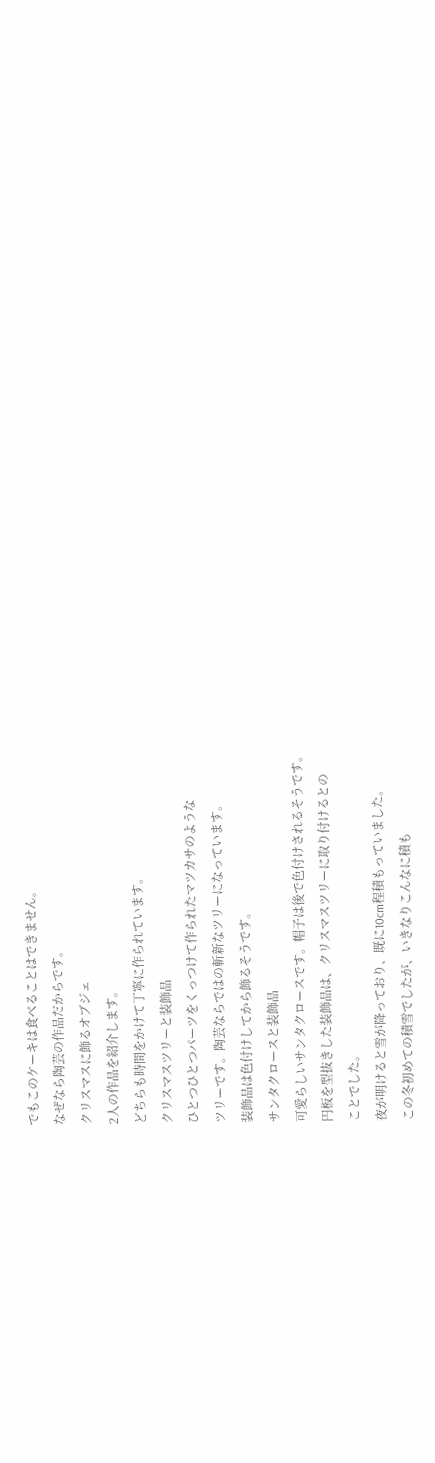でもこのケーキは食べることはできません。
なぜなら陶芸の作品だからです。
クリスマスに飾るオブジェ
2人の作品を紹介します。
どちらも時間をかけて丁寧に作られています。
クリスマスツリーと装飾品
ひとつひとつパーツをくっつけて作られたマツカサのような
ツリーです。陶芸ならではの斬新なツリーになっています。
装飾品は色付けしてから飾るそうです。
サンタクロースと装飾品
可愛らしいサンタクロースです。帽子は後で色付けされるそうです。
円板を型抜きした装飾品は、クリスマスツリーに取り付けるとの
ことでした。
夜が明けると雪が降っており、既に10cm程積もっていました。
この冬初めての積雪でしたが、いきなりこんなに積も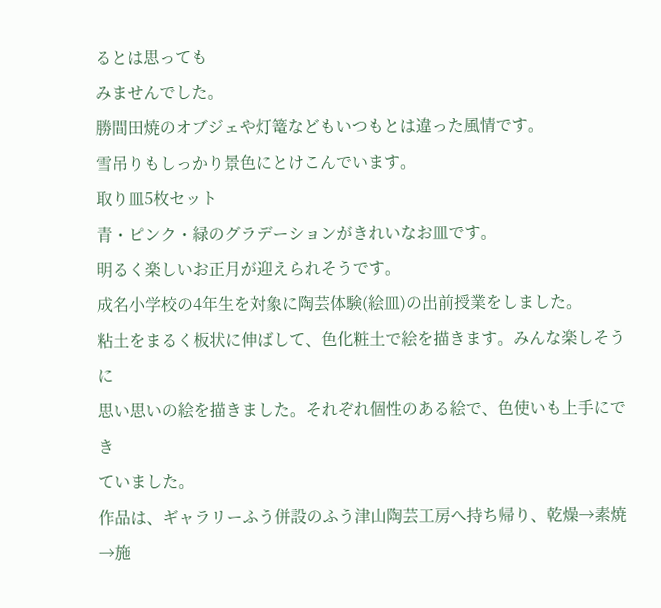るとは思っても
みませんでした。
勝間田焼のオブジェや灯篭などもいつもとは違った風情です。
雪吊りもしっかり景色にとけこんでいます。
取り皿5枚セット
青・ピンク・緑のグラデーションがきれいなお皿です。
明るく楽しいお正月が迎えられそうです。
成名小学校の4年生を対象に陶芸体験(絵皿)の出前授業をしました。
粘土をまるく板状に伸ばして、色化粧土で絵を描きます。みんな楽しそうに
思い思いの絵を描きました。それぞれ個性のある絵で、色使いも上手にでき
ていました。
作品は、ギャラリーふう併設のふう津山陶芸工房へ持ち帰り、乾燥→素焼
→施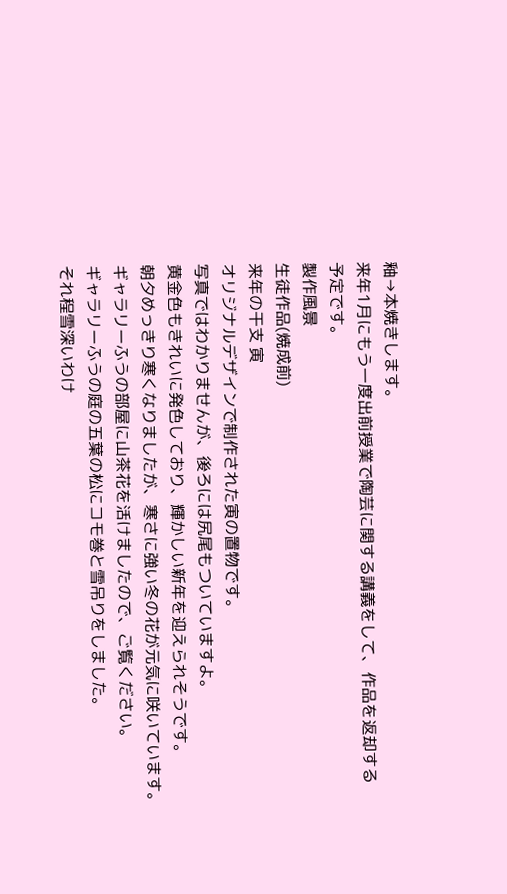釉→本焼きします。
来年1月にもう一度出前授業で陶芸に関する講義をして、作品を返却する
予定です。
製作風景
生徒作品(焼成前)
来年の干支 寅
オリジナルデザインで制作された寅の置物です。
写真ではわかりませんが、後ろには尻尾もついていますよ。
黄金色もきれいに発色しており、輝かしい新年を迎えられそうです。
朝夕めっきり寒くなりましたが、寒さに強い冬の花が元気に咲いています。
ギャラリーふうの部屋に山茶花を活けましたので、ご覧ください。
ギャラリーふうの庭の五葉の松にコモ巻と雪吊りをしました。
それ程雪深いわけ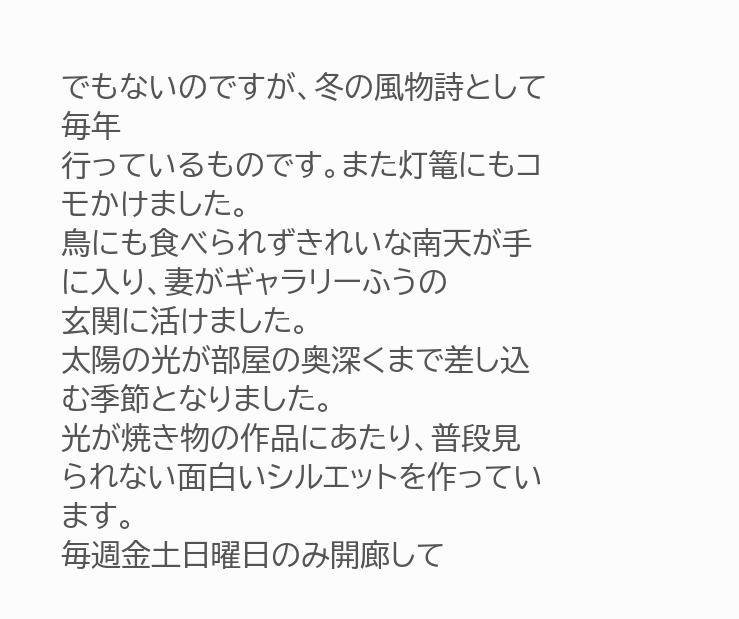でもないのですが、冬の風物詩として毎年
行っているものです。また灯篭にもコモかけました。
鳥にも食べられずきれいな南天が手に入り、妻がギャラリーふうの
玄関に活けました。
太陽の光が部屋の奥深くまで差し込む季節となりました。
光が焼き物の作品にあたり、普段見られない面白いシルエットを作っています。
毎週金土日曜日のみ開廊して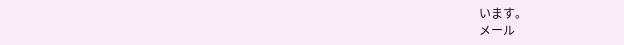います。
メール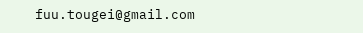fuu.tougei@gmail.com